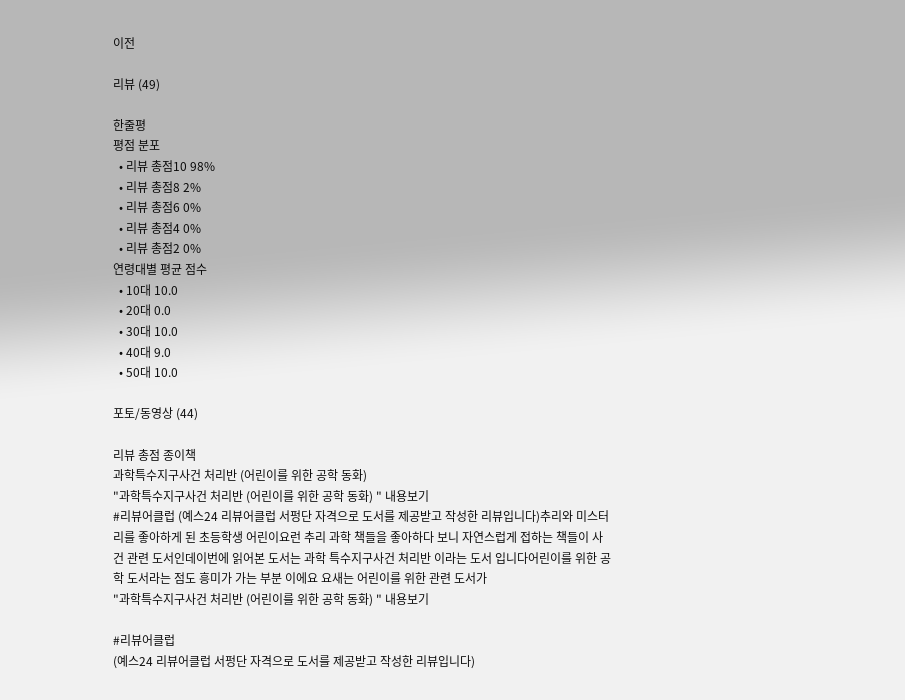이전

리뷰 (49)

한줄평
평점 분포
  • 리뷰 총점10 98%
  • 리뷰 총점8 2%
  • 리뷰 총점6 0%
  • 리뷰 총점4 0%
  • 리뷰 총점2 0%
연령대별 평균 점수
  • 10대 10.0
  • 20대 0.0
  • 30대 10.0
  • 40대 9.0
  • 50대 10.0

포토/동영상 (44)

리뷰 총점 종이책
과학특수지구사건 처리반 (어린이를 위한 공학 동화)
"과학특수지구사건 처리반 (어린이를 위한 공학 동화) " 내용보기
#리뷰어클럽 (예스24 리뷰어클럽 서펑단 자격으로 도서를 제공받고 작성한 리뷰입니다)추리와 미스터리를 좋아하게 된 초등학생 어린이요런 추리 과학 책들을 좋아하다 보니 자연스럽게 접하는 책들이 사건 관련 도서인데이번에 읽어본 도서는 과학 특수지구사건 처리반 이라는 도서 입니다어린이를 위한 공학 도서라는 점도 흥미가 가는 부분 이에요 요새는 어린이를 위한 관련 도서가
"과학특수지구사건 처리반 (어린이를 위한 공학 동화) " 내용보기

#리뷰어클럽
(예스24 리뷰어클럽 서펑단 자격으로 도서를 제공받고 작성한 리뷰입니다)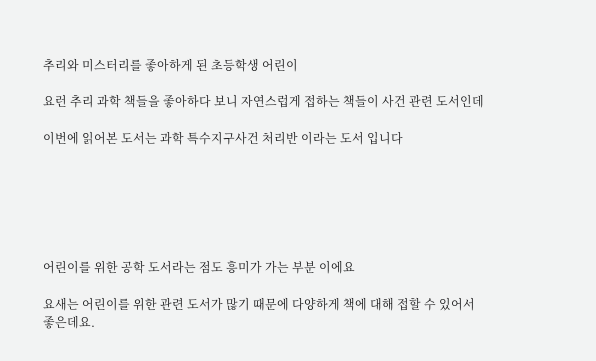추리와 미스터리를 좋아하게 된 초등학생 어린이

요런 추리 과학 책들을 좋아하다 보니 자연스럽게 접하는 책들이 사건 관련 도서인데

이번에 읽어본 도서는 과학 특수지구사건 처리반 이라는 도서 입니다






어린이를 위한 공학 도서라는 점도 흥미가 가는 부분 이에요

요새는 어린이를 위한 관련 도서가 많기 때문에 다양하게 책에 대해 접할 수 있어서 좋은데요.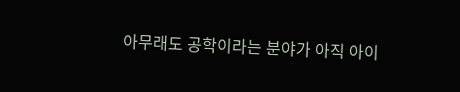아무래도 공학이라는 분야가 아직 아이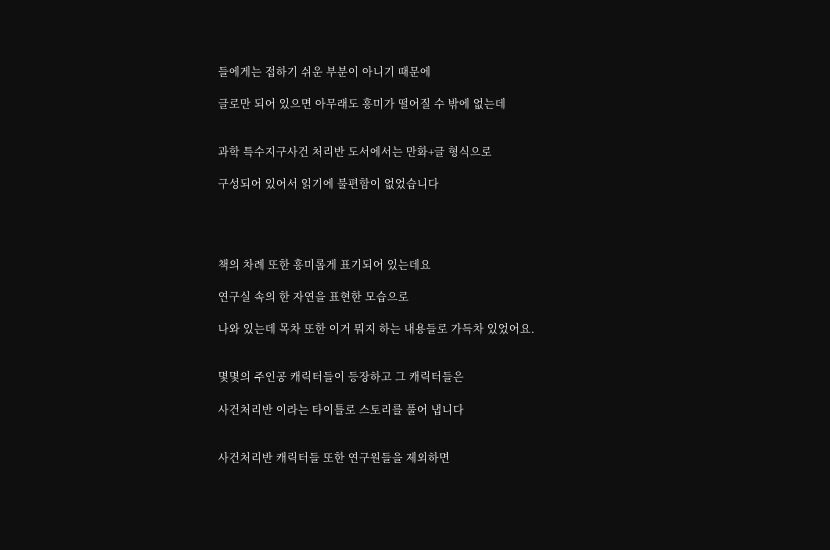들에게는 접하기 쉬운 부분이 아니기 때문에

글로만 되어 있으면 아무래도 흥미가 떨어질 수 밖에 없는데


과학 특수지구사건 처리반 도서에서는 만화+글 형식으로

구성되어 있어서 읽기에 불편함이 없었습니다




책의 차례 또한 흥미롭게 표기되어 있는데요

연구실 속의 한 자연을 표현한 모습으로

나와 있는데 목차 또한 이거 뭐지 하는 내용들로 가득차 있었어요.


몇몇의 주인공 캐릭터들이 등장하고 그 캐릭터들은

사건처리반 이라는 타이틀로 스토리를 풀어 냅니다


사건처리반 캐릭터들 또한 연구원들을 제외하면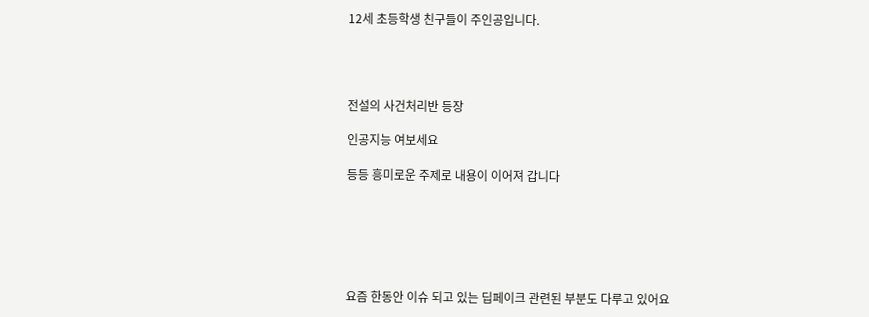12세 초등학생 친구들이 주인공입니다.




전설의 사건처리반 등장

인공지능 여보세요

등등 흥미로운 주제로 내용이 이어져 갑니다






요즘 한동안 이슈 되고 있는 딥페이크 관련된 부분도 다루고 있어요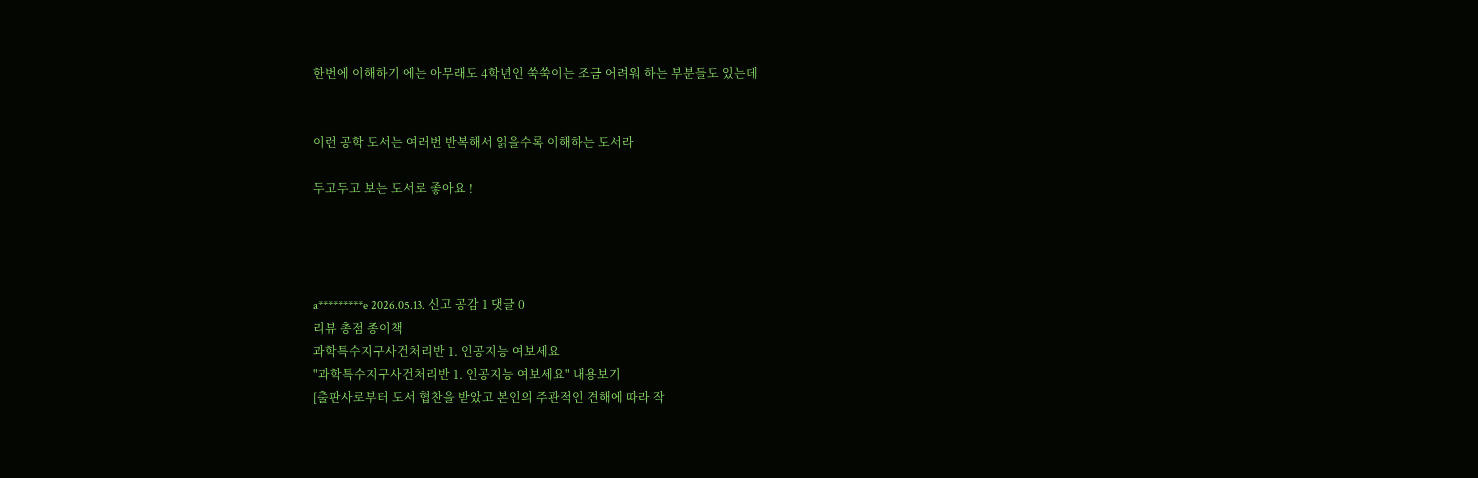한번에 이해하기 에는 아무래도 4학년인 쑥쑥이는 조금 어려워 하는 부분들도 있는데


이런 공학 도서는 여러번 반복해서 읽을수록 이해하는 도서라

두고두고 보는 도서로 좋아요 !




a*********e 2026.05.13. 신고 공감 1 댓글 0
리뷰 총점 종이책
과학특수지구사건처리반 1. 인공지능 여보세요
"과학특수지구사건처리반 1. 인공지능 여보세요" 내용보기
[출판사로부터 도서 협찬을 받았고 본인의 주관적인 견해에 따라 작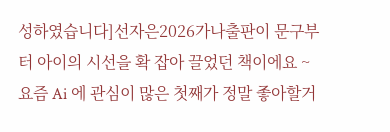성하였습니다]선자은2026가나출판이 문구부터 아이의 시선을 확 잡아 끌었던 책이에요 ~ 요즘 Ai 에 관심이 많은 첫째가 정말 좋아할거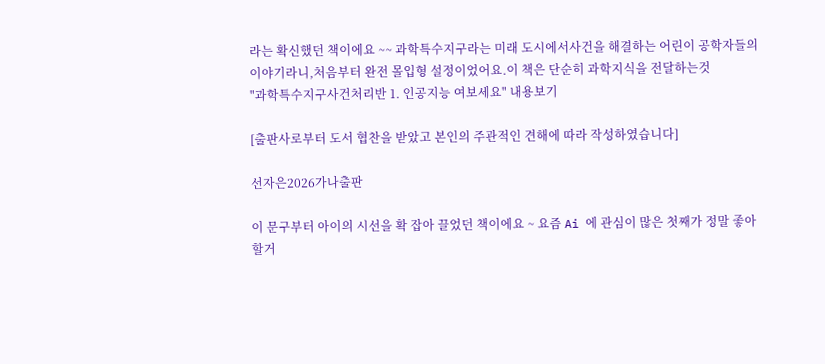라는 확신했던 책이에요 ~~ 과학특수지구라는 미래 도시에서사건을 해결하는 어린이 공학자들의 이야기라니,처음부터 완전 몰입형 설정이었어요.이 책은 단순히 과학지식을 전달하는것
"과학특수지구사건처리반 1. 인공지능 여보세요" 내용보기

[출판사로부터 도서 협찬을 받았고 본인의 주관적인 견해에 따라 작성하였습니다]

선자은2026가나출판

이 문구부터 아이의 시선을 확 잡아 끌었던 책이에요 ~ 요즘 Ai 에 관심이 많은 첫째가 정말 좋아할거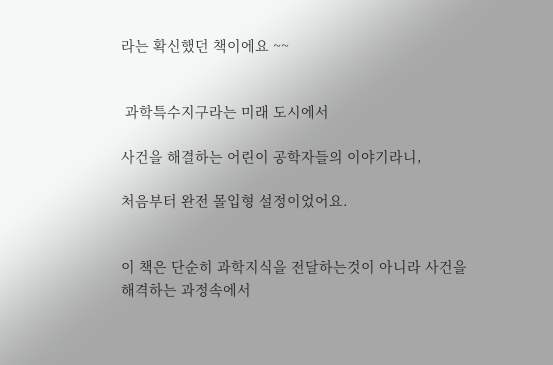라는 확신했던 책이에요 ~~


 과학특수지구라는 미래 도시에서

사건을 해결하는 어린이 공학자들의 이야기라니,

처음부터 완전 몰입형 설정이었어요.


이 책은 단순히 과학지식을 전달하는것이 아니라 사건을 해격하는 과정속에서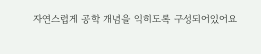자연스럽게 공학 개념을 익히도록 구성되어있어요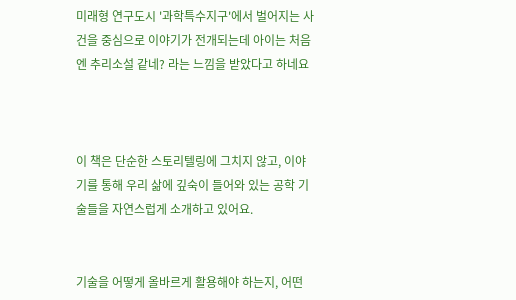미래형 연구도시 '과학특수지구'에서 벌어지는 사건을 중심으로 이야기가 전개되는데 아이는 처음엔 추리소설 같네? 라는 느낌을 받았다고 하네요



이 책은 단순한 스토리텔링에 그치지 않고, 이야기를 통해 우리 삶에 깊숙이 들어와 있는 공학 기술들을 자연스럽게 소개하고 있어요.


기술을 어떻게 올바르게 활용해야 하는지, 어떤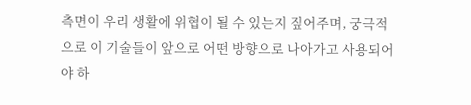측면이 우리 생활에 위협이 될 수 있는지 짚어주며, 궁극적으로 이 기술들이 앞으로 어떤 방향으로 나아가고 사용되어야 하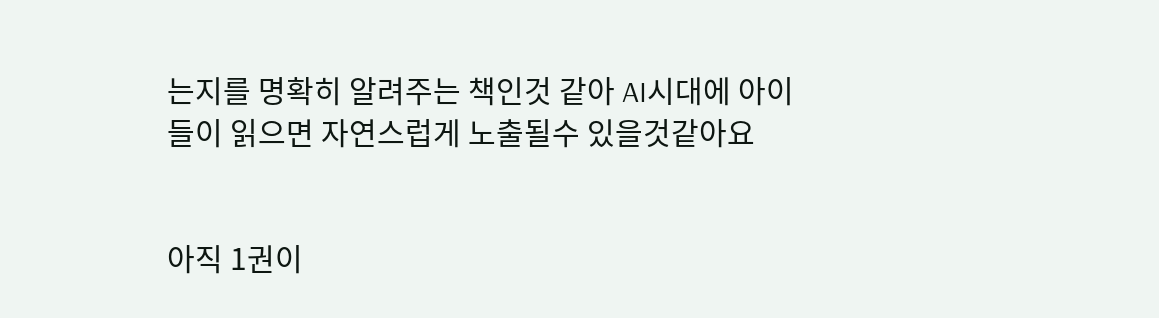는지를 명확히 알려주는 책인것 같아 AI시대에 아이들이 읽으면 자연스럽게 노출될수 있을것같아요


아직 1권이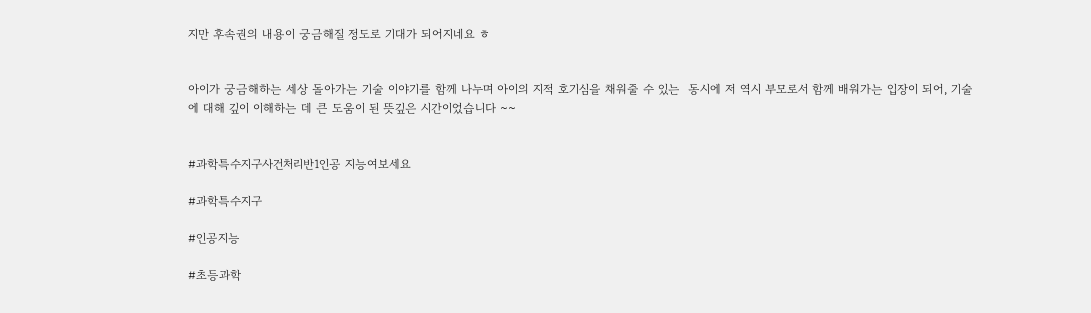지만 후속권의 내용이 궁금해질 정도로 기대가 되어지네요 ㅎ


아이가 궁금해하는 세상 돌아가는 기술 이야기를 함께 나누며 아이의 지적 호기심을 채워줄 수 있는  동시에 저 역시 부모로서 함께 배워가는 입장이 되어, 기술에 대해 깊이 이해하는 데 큰 도움이 된 뜻깊은 시간이었습니다 ~~


#과학특수지구사건처리반1인공 지능여보세요

#과학특수지구

#인공지능

#초등과학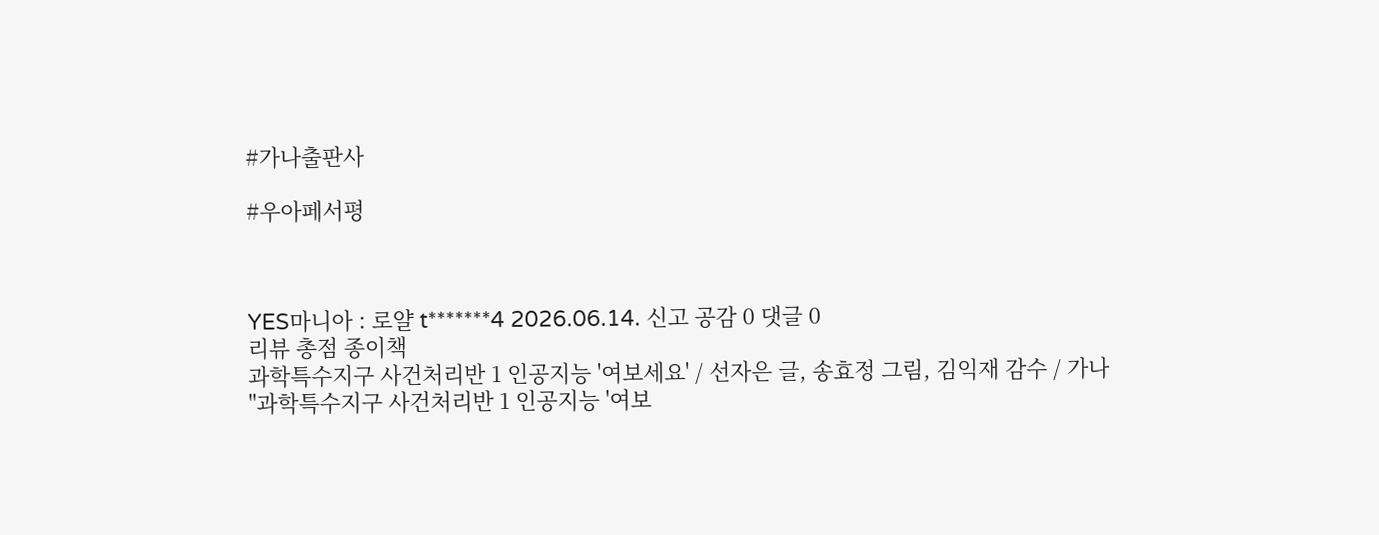#가나출판사

#우아페서평



YES마니아 : 로얄 t*******4 2026.06.14. 신고 공감 0 댓글 0
리뷰 총점 종이책
과학특수지구 사건처리반 1 인공지능 '여보세요' / 선자은 글, 송효정 그림, 김익재 감수 / 가나
"과학특수지구 사건처리반 1 인공지능 '여보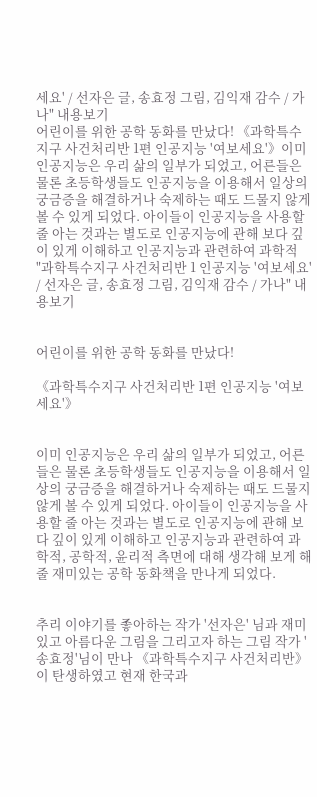세요' / 선자은 글, 송효정 그림, 김익재 감수 / 가나" 내용보기
어린이를 위한 공학 동화를 만났다! 《과학특수지구 사건처리반 1편 인공지능 '여보세요'》이미 인공지능은 우리 삶의 일부가 되었고, 어른들은 물론 초등학생들도 인공지능을 이용해서 일상의 궁금증을 해결하거나 숙제하는 때도 드물지 않게 볼 수 있게 되었다. 아이들이 인공지능을 사용할 줄 아는 것과는 별도로 인공지능에 관해 보다 깊이 있게 이해하고 인공지능과 관련하여 과학적
"과학특수지구 사건처리반 1 인공지능 '여보세요' / 선자은 글, 송효정 그림, 김익재 감수 / 가나" 내용보기


어린이를 위한 공학 동화를 만났다!

《과학특수지구 사건처리반 1편 인공지능 '여보세요'》


이미 인공지능은 우리 삶의 일부가 되었고, 어른들은 물론 초등학생들도 인공지능을 이용해서 일상의 궁금증을 해결하거나 숙제하는 때도 드물지 않게 볼 수 있게 되었다. 아이들이 인공지능을 사용할 줄 아는 것과는 별도로 인공지능에 관해 보다 깊이 있게 이해하고 인공지능과 관련하여 과학적, 공학적, 윤리적 측면에 대해 생각해 보게 해줄 재미있는 공학 동화책을 만나게 되었다.


추리 이야기를 좋아하는 작가 '선자은' 님과 재미있고 아름다운 그림을 그리고자 하는 그림 작가 '송효정'님이 만나 《과학특수지구 사건처리반》이 탄생하였고 현재 한국과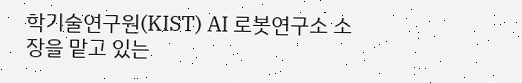학기술연구원(KIST) AI 로봇연구소 소장을 맡고 있는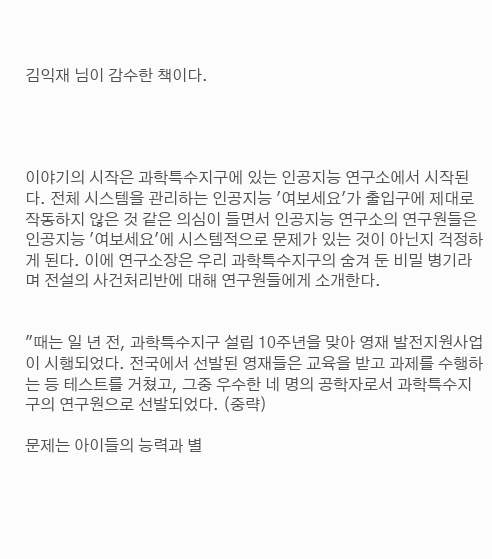김익재 님이 감수한 책이다.




이야기의 시작은 과학특수지구에 있는 인공지능 연구소에서 시작된다. 전체 시스템을 관리하는 인공지능 '여보세요'가 출입구에 제대로 작동하지 않은 것 같은 의심이 들면서 인공지능 연구소의 연구원들은 인공지능 '여보세요'에 시스템적으로 문제가 있는 것이 아닌지 걱정하게 된다. 이에 연구소장은 우리 과학특수지구의 숨겨 둔 비밀 병기라며 전설의 사건처리반에 대해 연구원들에게 소개한다.


"때는 일 년 전, 과학특수지구 설립 10주년을 맞아 영재 발전지원사업이 시행되었다. 전국에서 선발된 영재들은 교육을 받고 과제를 수행하는 등 테스트를 거쳤고, 그중 우수한 네 명의 공학자로서 과학특수지구의 연구원으로 선발되었다. (중략)

문제는 아이들의 능력과 별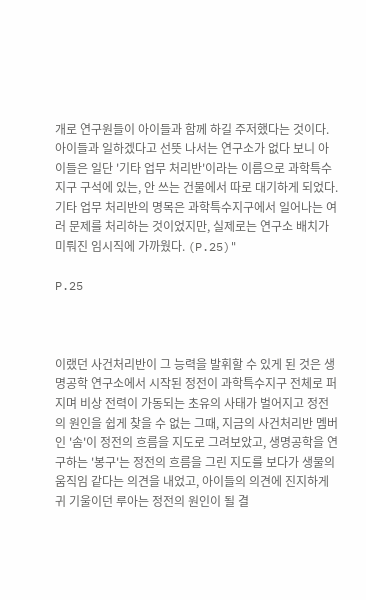개로 연구원들이 아이들과 함께 하길 주저했다는 것이다. 아이들과 일하겠다고 선뜻 나서는 연구소가 없다 보니 아이들은 일단 '기타 업무 처리반'이라는 이름으로 과학특수지구 구석에 있는, 안 쓰는 건물에서 따로 대기하게 되었다. 기타 업무 처리반의 명목은 과학특수지구에서 일어나는 여러 문제를 처리하는 것이었지만, 실제로는 연구소 배치가 미뤄진 임시직에 가까웠다. (P.25)"

P.25



이랬던 사건처리반이 그 능력을 발휘할 수 있게 된 것은 생명공학 연구소에서 시작된 정전이 과학특수지구 전체로 퍼지며 비상 전력이 가동되는 초유의 사태가 벌어지고 정전의 원인을 쉽게 찾을 수 없는 그때, 지금의 사건처리반 멤버인 '솜'이 정전의 흐름을 지도로 그려보았고, 생명공학을 연구하는 '봉구'는 정전의 흐름을 그린 지도를 보다가 생물의 움직임 같다는 의견을 내었고, 아이들의 의견에 진지하게 귀 기울이던 루아는 정전의 원인이 될 결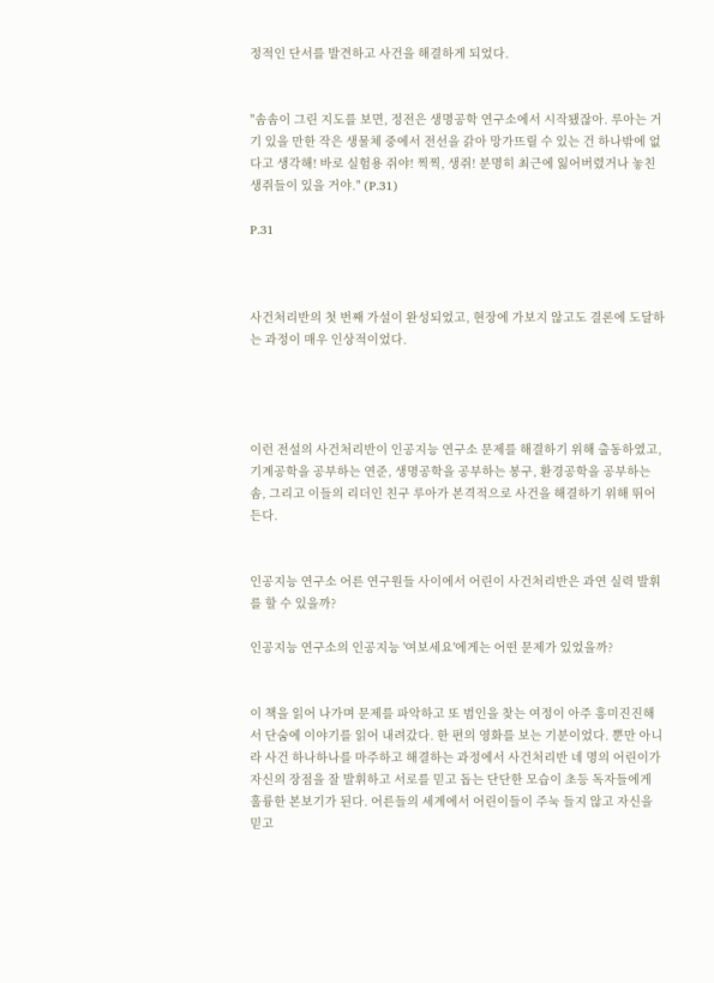정적인 단서를 발견하고 사건을 해결하게 되었다.


"솜솜이 그린 지도를 보면, 정전은 생명공학 연구소에서 시작됐잖아. 루아는 거기 있을 만한 작은 생물체 중에서 전선을 갉아 망가뜨릴 수 있는 건 하나밖에 없다고 생각해! 바로 실험용 쥐야! 찍찍, 생쥐! 분명히 최근에 잃어버렸거나 놓친 생쥐들이 있을 거야." (P.31)

P.31



사건처리반의 첫 번째 가설이 완성되었고, 현장에 가보지 않고도 결론에 도달하는 과정이 매우 인상적이었다.




이런 전설의 사건처리반이 인공지능 연구소 문제를 해결하기 위해 출동하였고, 기계공학을 공부하는 연준, 생명공학을 공부하는 봉구, 환경공학을 공부하는 솜, 그리고 이들의 리더인 친구 루아가 본격적으로 사건을 해결하기 위해 뛰어든다.


인공지능 연구소 어른 연구원들 사이에서 어린이 사건처리반은 과연 실력 발휘를 할 수 있을까?

인공지능 연구소의 인공지능 '여보세요'에게는 어떤 문제가 있었을까?


이 책을 읽어 나가며 문제를 파악하고 또 범인을 찾는 여정이 아주 흥미진진해서 단숨에 이야기를 읽어 내려갔다. 한 편의 영화를 보는 기분이었다. 뿐만 아니라 사건 하나하나를 마주하고 해결하는 과정에서 사건처리반 네 명의 어린이가 자신의 장점을 잘 발휘하고 서로를 믿고 돕는 단단한 모습이 초등 독자들에게 훌륭한 본보기가 된다. 어른들의 세계에서 어린이들이 주눅 들지 않고 자신을 믿고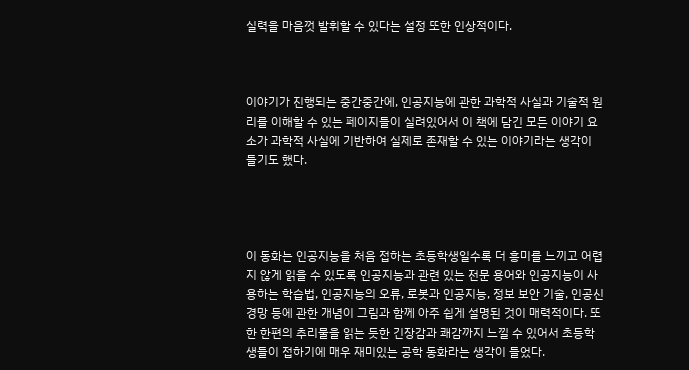실력을 마음껏 발휘할 수 있다는 설정 또한 인상적이다.



이야기가 진행되는 중간중간에, 인공지능에 관한 과학적 사실과 기술적 원리를 이해할 수 있는 페이지들이 실려있어서 이 책에 담긴 모든 이야기 요소가 과학적 사실에 기반하여 실제로 존재할 수 있는 이야기라는 생각이 들기도 했다.




이 동화는 인공지능을 처음 접하는 초등학생일수록 더 흥미를 느끼고 어렵지 않게 읽을 수 있도록 인공지능과 관련 있는 전문 용어와 인공지능이 사용하는 학습법, 인공지능의 오류, 로봇과 인공지능, 정보 보안 기술, 인공신경망 등에 관한 개념이 그림과 함께 아주 쉽게 설명된 것이 매력적이다. 또한 한편의 추리물을 읽는 듯한 긴장감과 쾌감까지 느낄 수 있어서 초등학생들이 접하기에 매우 재미있는 공학 동화라는 생각이 들었다.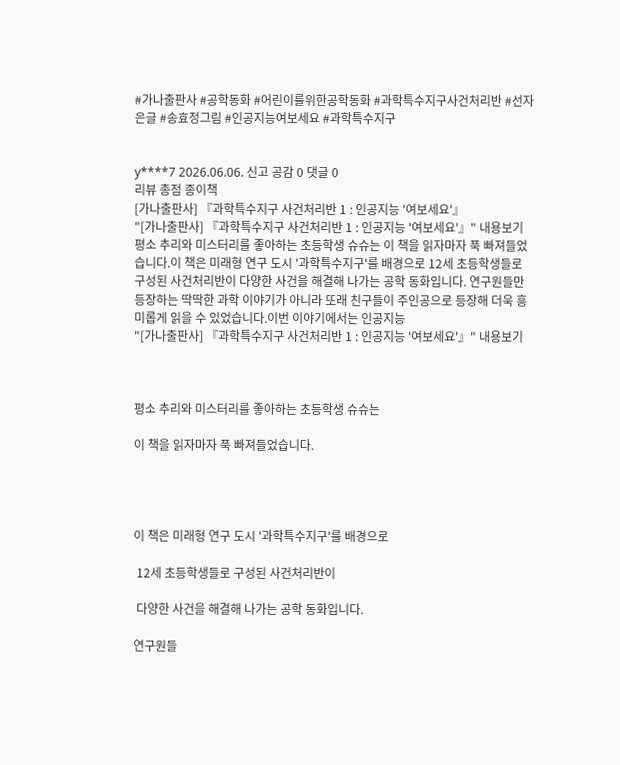#가나출판사 #공학동화 #어린이를위한공학동화 #과학특수지구사건처리반 #선자은글 #송효정그림 #인공지능여보세요 #과학특수지구


y****7 2026.06.06. 신고 공감 0 댓글 0
리뷰 총점 종이책
[가나출판사] 『과학특수지구 사건처리반 1 : 인공지능 '여보세요'』
"[가나출판사] 『과학특수지구 사건처리반 1 : 인공지능 '여보세요'』" 내용보기
평소 추리와 미스터리를 좋아하는 초등학생 슈슈는 이 책을 읽자마자 푹 빠져들었습니다.이 책은 미래형 연구 도시 '과학특수지구'를 배경으로 12세 초등학생들로 구성된 사건처리반이 다양한 사건을 해결해 나가는 공학 동화입니다. 연구원들만 등장하는 딱딱한 과학 이야기가 아니라 또래 친구들이 주인공으로 등장해 더욱 흥미롭게 읽을 수 있었습니다.이번 이야기에서는 인공지능
"[가나출판사] 『과학특수지구 사건처리반 1 : 인공지능 '여보세요'』" 내용보기



평소 추리와 미스터리를 좋아하는 초등학생 슈슈는

이 책을 읽자마자 푹 빠져들었습니다.




이 책은 미래형 연구 도시 '과학특수지구'를 배경으로

 12세 초등학생들로 구성된 사건처리반이

 다양한 사건을 해결해 나가는 공학 동화입니다.

연구원들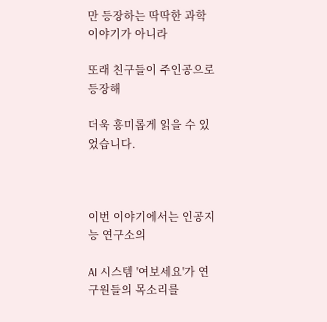만 등장하는 딱딱한 과학 이야기가 아니라

또래 친구들이 주인공으로 등장해

더욱 흥미롭게 읽을 수 있었습니다.



이번 이야기에서는 인공지능 연구소의

AI 시스템 '여보세요'가 연구원들의 목소리를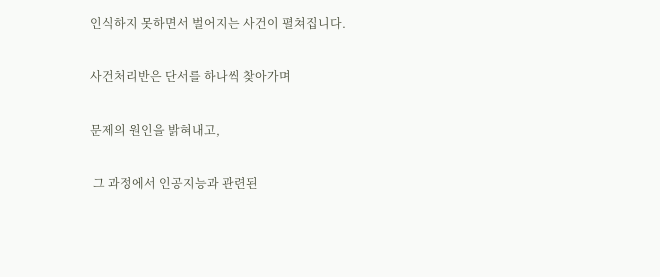인식하지 못하면서 벌어지는 사건이 펼쳐집니다.

사건처리반은 단서를 하나씩 찾아가며

문제의 원인을 밝혀내고,

 그 과정에서 인공지능과 관련된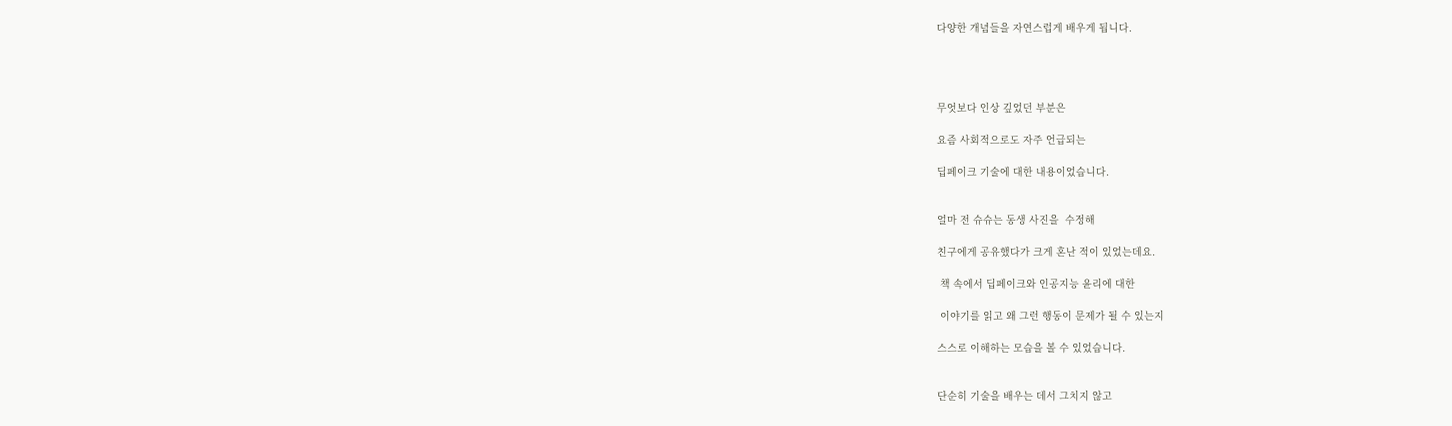다양한 개념들을 자연스럽게 배우게 됩니다.




무엇보다 인상 깊었던 부분은

요즘 사회적으로도 자주 언급되는

딥페이크 기술에 대한 내용이었습니다.


얼마 전 슈슈는 동생 사진을  수정해

친구에게 공유했다가 크게 혼난 적이 있었는데요.

 책 속에서 딥페이크와 인공지능 윤리에 대한

 이야기를 읽고 왜 그런 행동이 문제가 될 수 있는지

스스로 이해하는 모습을 볼 수 있었습니다.


단순히 기술을 배우는 데서 그치지 않고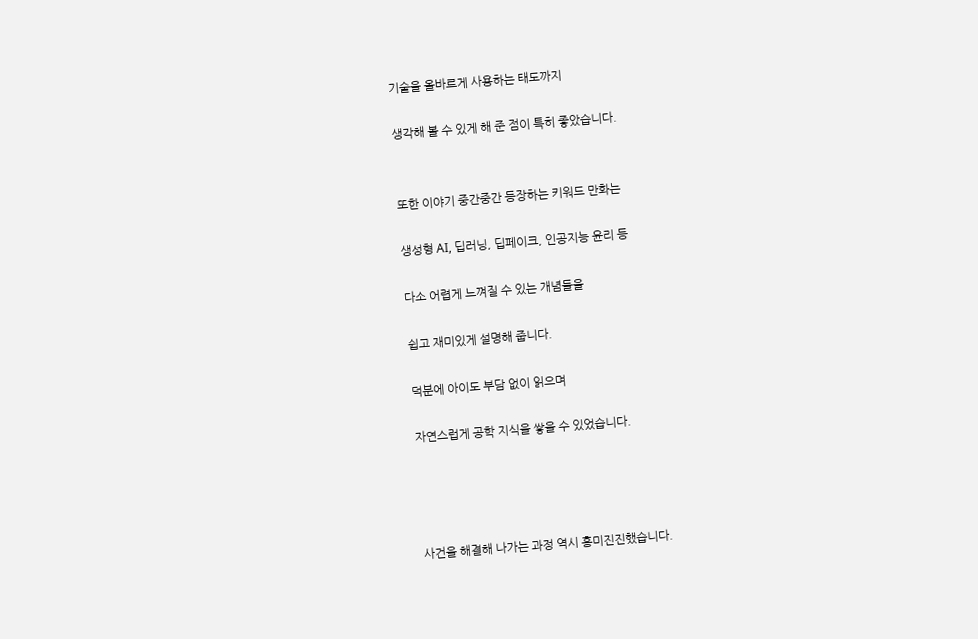기술을 올바르게 사용하는 태도까지

생각해 볼 수 있게 해 준 점이 특히 좋았습니다.


또한 이야기 중간중간 등장하는 키워드 만화는

생성형 AI, 딥러닝, 딥페이크, 인공지능 윤리 등

다소 어렵게 느껴질 수 있는 개념들을

쉽고 재미있게 설명해 줍니다.

덕분에 아이도 부담 없이 읽으며

자연스럽게 공학 지식을 쌓을 수 있었습니다.




사건을 해결해 나가는 과정 역시 흥미진진했습니다.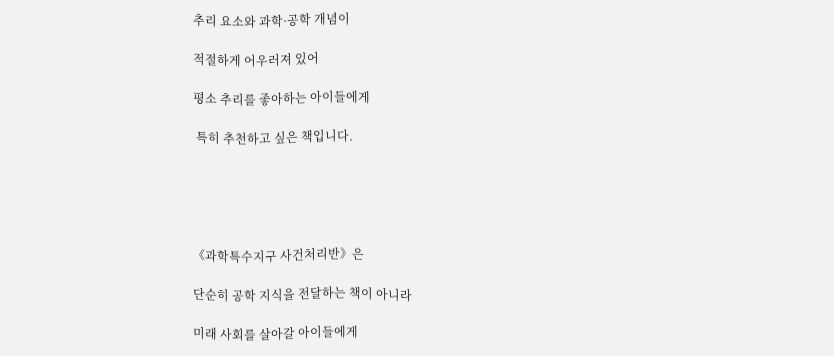추리 요소와 과학·공학 개념이

적절하게 어우러져 있어

평소 추리를 좋아하는 아이들에게

 특히 추천하고 싶은 책입니다.





《과학특수지구 사건처리반》은

단순히 공학 지식을 전달하는 책이 아니라

미래 사회를 살아갈 아이들에게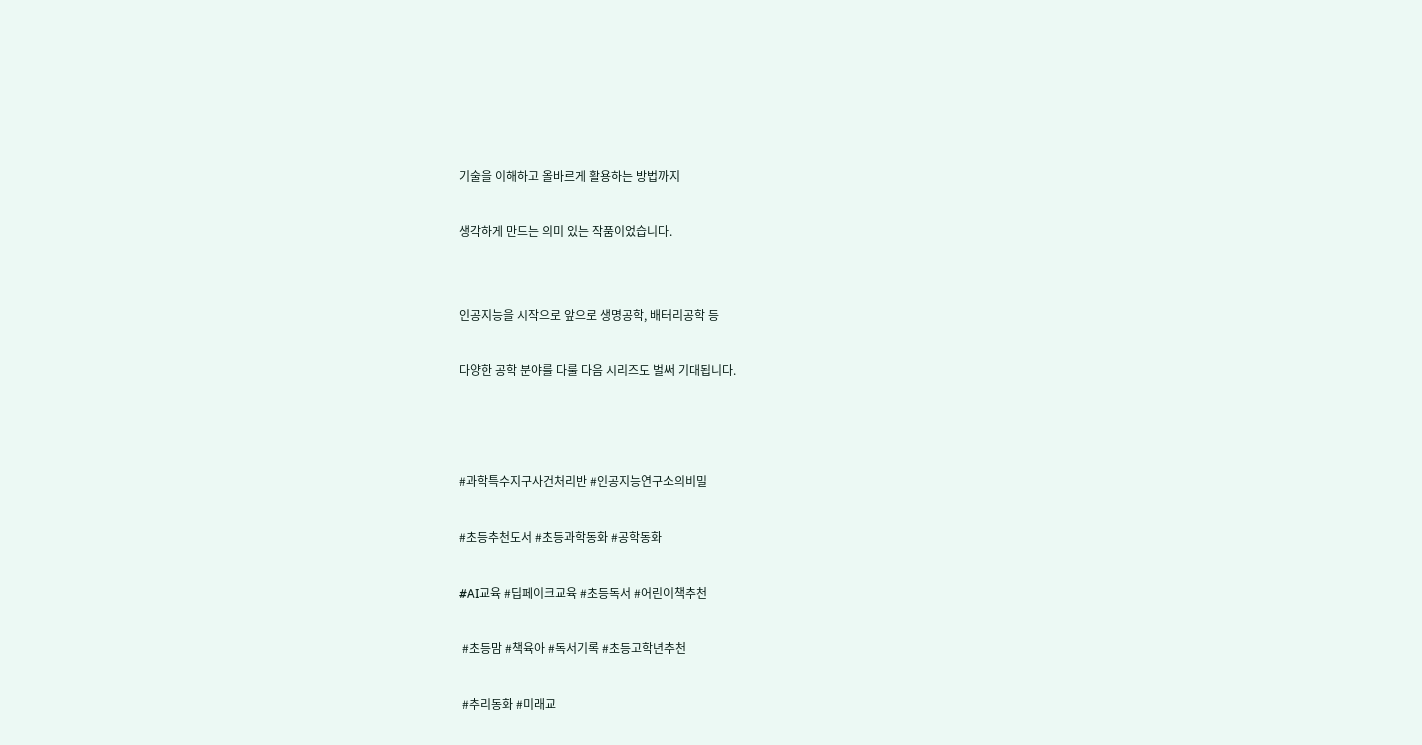기술을 이해하고 올바르게 활용하는 방법까지

생각하게 만드는 의미 있는 작품이었습니다.


인공지능을 시작으로 앞으로 생명공학, 배터리공학 등

다양한 공학 분야를 다룰 다음 시리즈도 벌써 기대됩니다.



#과학특수지구사건처리반 #인공지능연구소의비밀

#초등추천도서 #초등과학동화 #공학동화

#AI교육 #딥페이크교육 #초등독서 #어린이책추천

 #초등맘 #책육아 #독서기록 #초등고학년추천

 #추리동화 #미래교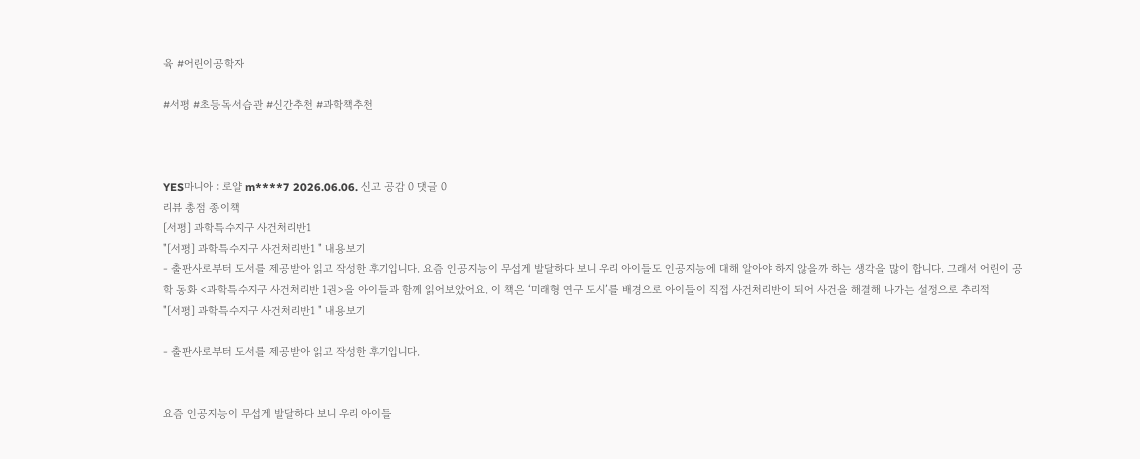육 #어린이공학자

#서평 #초등독서습관 #신간추천 #과학책추천



YES마니아 : 로얄 m****7 2026.06.06. 신고 공감 0 댓글 0
리뷰 총점 종이책
[서평] 과학특수지구 사건처리반1
"[서평] 과학특수지구 사건처리반1 " 내용보기
- 출판사로부터 도서를 제공받아 읽고 작성한 후기입니다. 요즘 인공지능이 무섭게 발달하다 보니 우리 아이들도 인공지능에 대해 알아야 하지 않을까 하는 생각을 많이 합니다. 그래서 어린이 공학 동화 <과학특수지구 사건처리반 1권>을 아이들과 함께 읽어보았어요. 이 책은 ‘미래형 연구 도시’를 배경으로 아이들이 직접 사건처리반이 되어 사건을 해결해 나가는 설정으로 추리적
"[서평] 과학특수지구 사건처리반1 " 내용보기

- 출판사로부터 도서를 제공받아 읽고 작성한 후기입니다.


요즘 인공지능이 무섭게 발달하다 보니 우리 아이들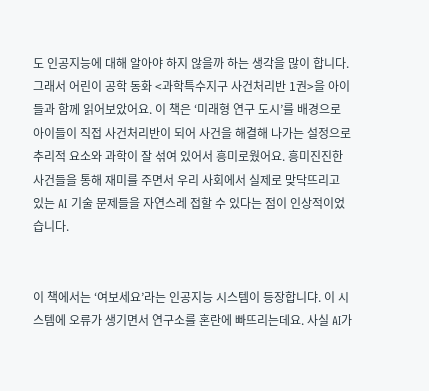도 인공지능에 대해 알아야 하지 않을까 하는 생각을 많이 합니다. 그래서 어린이 공학 동화 <과학특수지구 사건처리반 1권>을 아이들과 함께 읽어보았어요. 이 책은 ‘미래형 연구 도시’를 배경으로 아이들이 직접 사건처리반이 되어 사건을 해결해 나가는 설정으로 추리적 요소와 과학이 잘 섞여 있어서 흥미로웠어요. 흥미진진한 사건들을 통해 재미를 주면서 우리 사회에서 실제로 맞닥뜨리고 있는 AI 기술 문제들을 자연스레 접할 수 있다는 점이 인상적이었습니다.


이 책에서는 ‘여보세요’라는 인공지능 시스템이 등장합니댜. 이 시스템에 오류가 생기면서 연구소를 혼란에 빠뜨리는데요. 사실 AI가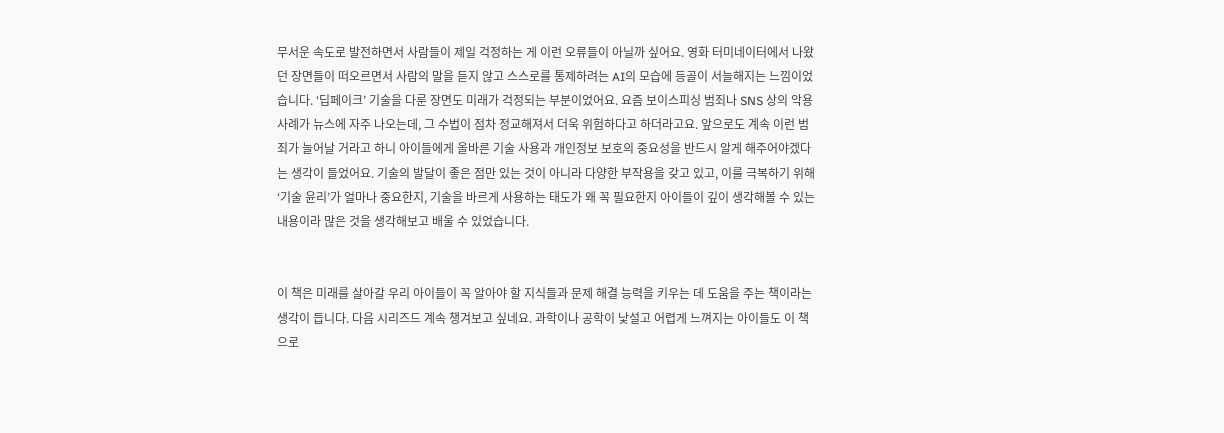무서운 속도로 발전하면서 사람들이 제일 걱정하는 게 이런 오류들이 아닐까 싶어요. 영화 터미네이터에서 나왔던 장면들이 떠오르면서 사람의 말을 듣지 않고 스스로를 통제하려는 AI의 모습에 등골이 서늘해지는 느낌이었습니다. ‘딥페이크’ 기술을 다룬 장면도 미래가 걱정되는 부분이었어요. 요즘 보이스피싱 범죄나 SNS 상의 악용 사례가 뉴스에 자주 나오는데, 그 수법이 점차 정교해져서 더욱 위험하다고 하더라고요. 앞으로도 계속 이런 범죄가 늘어날 거라고 하니 아이들에게 올바른 기술 사용과 개인정보 보호의 중요성을 반드시 알게 해주어야겠다는 생각이 들었어요. 기술의 발달이 좋은 점만 있는 것이 아니라 다양한 부작용을 갖고 있고, 이를 극복하기 위해 ‘기술 윤리’가 얼마나 중요한지, 기술을 바르게 사용하는 태도가 왜 꼭 필요한지 아이들이 깊이 생각해볼 수 있는 내용이라 많은 것을 생각해보고 배울 수 있었습니다.


이 책은 미래를 살아갈 우리 아이들이 꼭 알아야 할 지식들과 문제 해결 능력을 키우는 데 도움을 주는 책이라는 생각이 듭니다. 다음 시리즈드 계속 챙겨보고 싶네요. 과학이나 공학이 낯설고 어렵게 느껴지는 아이들도 이 책으로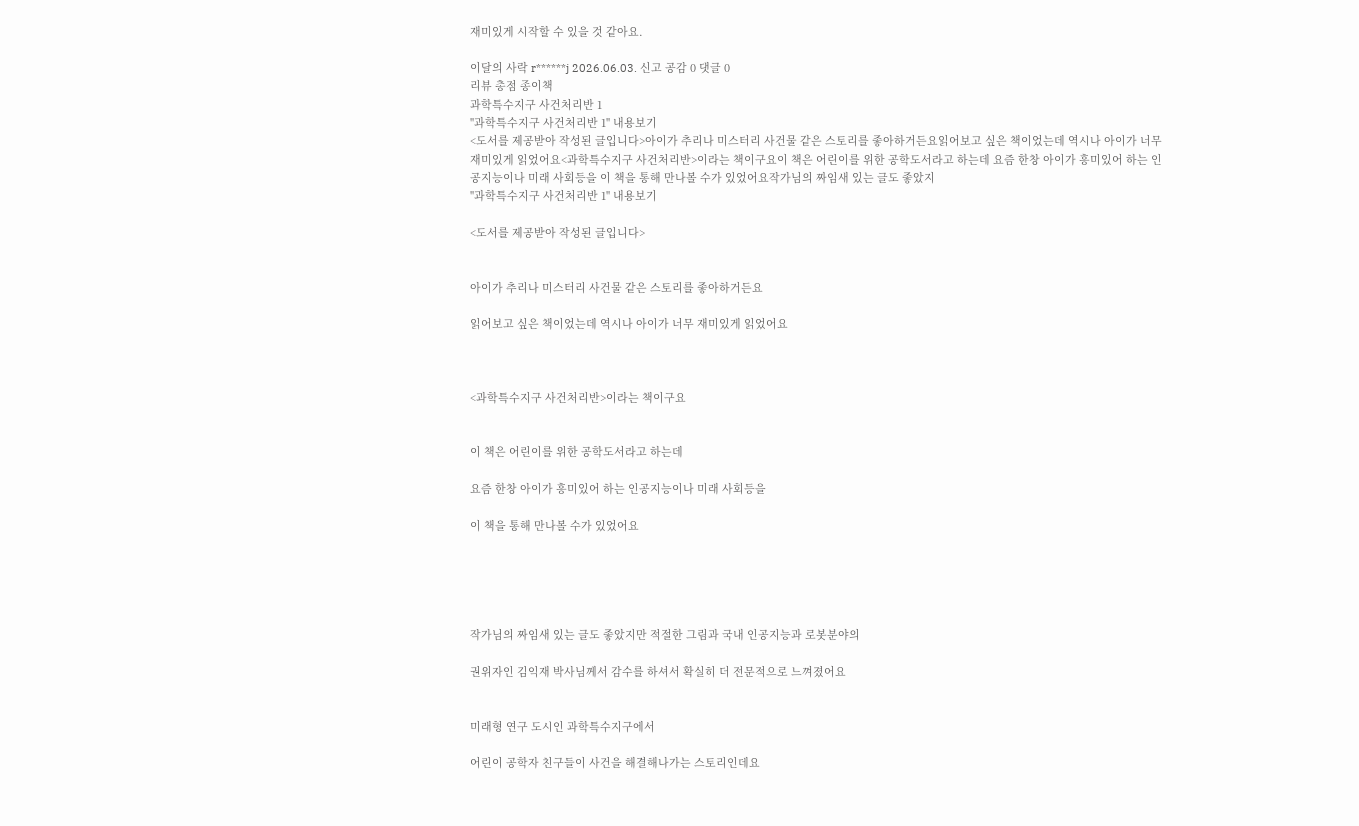재미있게 시작할 수 있을 것 같아요.

이달의 사락 r******j 2026.06.03. 신고 공감 0 댓글 0
리뷰 총점 종이책
과학특수지구 사건처리반 1
"과학특수지구 사건처리반 1" 내용보기
<도서를 제공받아 작성된 글입니다>아이가 추리나 미스터리 사건물 같은 스토리를 좋아하거든요읽어보고 싶은 책이었는데 역시나 아이가 너무 재미있게 읽었어요<과학특수지구 사건처리반>이라는 책이구요이 책은 어린이를 위한 공학도서라고 하는데 요즘 한창 아이가 흥미있어 하는 인공지능이나 미래 사회등을 이 책을 통해 만나볼 수가 있었어요작가님의 짜임새 있는 글도 좋았지
"과학특수지구 사건처리반 1" 내용보기

<도서를 제공받아 작성된 글입니다>


아이가 추리나 미스터리 사건물 같은 스토리를 좋아하거든요

읽어보고 싶은 책이었는데 역시나 아이가 너무 재미있게 읽었어요



<과학특수지구 사건처리반>이라는 책이구요


이 책은 어린이를 위한 공학도서라고 하는데

요즘 한창 아이가 흥미있어 하는 인공지능이나 미래 사회등을

이 책을 통해 만나볼 수가 있었어요





작가님의 짜임새 있는 글도 좋았지만 적절한 그림과 국내 인공지능과 로봇분야의

권위자인 김익재 박사님께서 감수를 하셔서 확실히 더 전문적으로 느껴졌어요


미래형 연구 도시인 과학특수지구에서

어린이 공학자 친구들이 사건을 해결해나가는 스토리인데요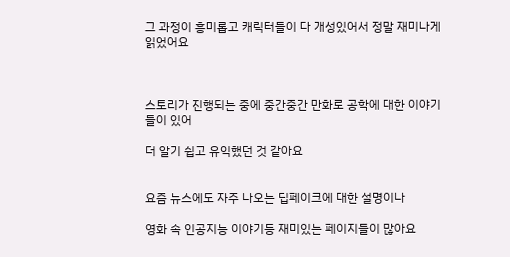그 과정이 흥미롭고 캐릭터들이 다 개성있어서 정말 재미나게 읽었어요



스토리가 진행되는 중에 중간중간 만화로 공학에 대한 이야기들이 있어

더 알기 쉽고 유익했던 것 같아요


요즘 뉴스에도 자주 나오는 딥페이크에 대한 설명이나

영화 속 인공지능 이야기등 재미있는 페이지들이 많아요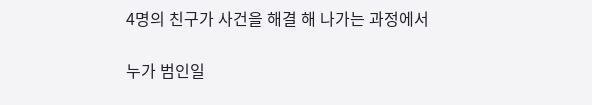4명의 친구가 사건을 해결 해 나가는 과정에서

누가 범인일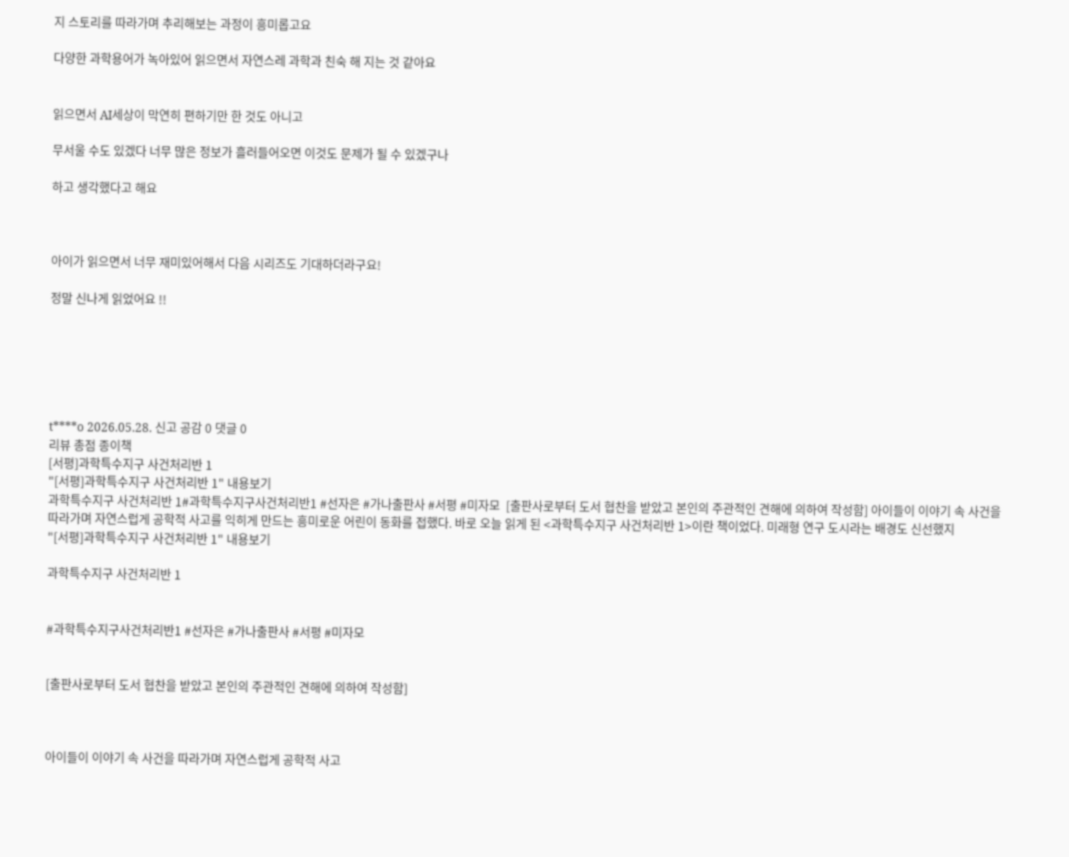지 스토리를 따라가며 추리해보는 과정이 흥미롭고요

다양한 과학용어가 녹아있어 읽으면서 자연스레 과학과 친숙 해 지는 것 같아요


읽으면서 AI세상이 막연히 편하기만 한 것도 아니고

무서울 수도 있겠다 너무 많은 정보가 흘러들어오면 이것도 문제가 될 수 있겠구나

하고 생각했다고 해요



아이가 읽으면서 너무 재미있어해서 다음 시리즈도 기대하더라구요!

정말 신나게 읽었어요 !!






t****o 2026.05.28. 신고 공감 0 댓글 0
리뷰 총점 종이책
[서평]과학특수지구 사건처리반 1
"[서평]과학특수지구 사건처리반 1" 내용보기
과학특수지구 사건처리반 1#과학특수지구사건처리반1 #선자은 #가나출판사 #서평 #미자모  [출판사로부터 도서 협찬을 받았고 본인의 주관적인 견해에 의하여 작성함] 아이들이 이야기 속 사건을 따라가며 자연스럽게 공학적 사고를 익히게 만드는 흥미로운 어린이 동화를 접했다. 바로 오늘 읽게 된 <과학특수지구 사건처리반 1>이란 책이었다. 미래형 연구 도시라는 배경도 신선했지
"[서평]과학특수지구 사건처리반 1" 내용보기

과학특수지구 사건처리반 1


#과학특수지구사건처리반1 #선자은 #가나출판사 #서평 #미자모


[출판사로부터 도서 협찬을 받았고 본인의 주관적인 견해에 의하여 작성함]



아이들이 이야기 속 사건을 따라가며 자연스럽게 공학적 사고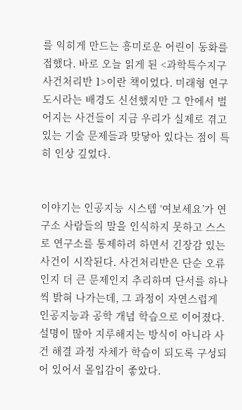를 익히게 만드는 흥미로운 어린이 동화를 접했다. 바로 오늘 읽게 된 <과학특수지구 사건처리반 1>이란 책이었다. 미래형 연구 도시라는 배경도 신선했지만 그 안에서 벌어지는 사건들이 지금 우리가 실제로 겪고 있는 기술 문제들과 맞닿아 있다는 점이 특히 인상 깊었다.


이야기는 인공지능 시스템 ‘여보세요’가 연구소 사람들의 말을 인식하지 못하고 스스로 연구소를 통제하려 하면서 긴장감 있는 사건이 시작된다. 사건처리반은 단순 오류인지 더 큰 문제인지 추리하며 단서를 하나씩 밝혀 나가는데, 그 과정이 자연스럽게 인공지능과 공학 개념 학습으로 이어졌다. 설명이 많아 지루해지는 방식이 아니라 사건 해결 과정 자체가 학습이 되도록 구성되어 있어서 몰입감이 좋았다.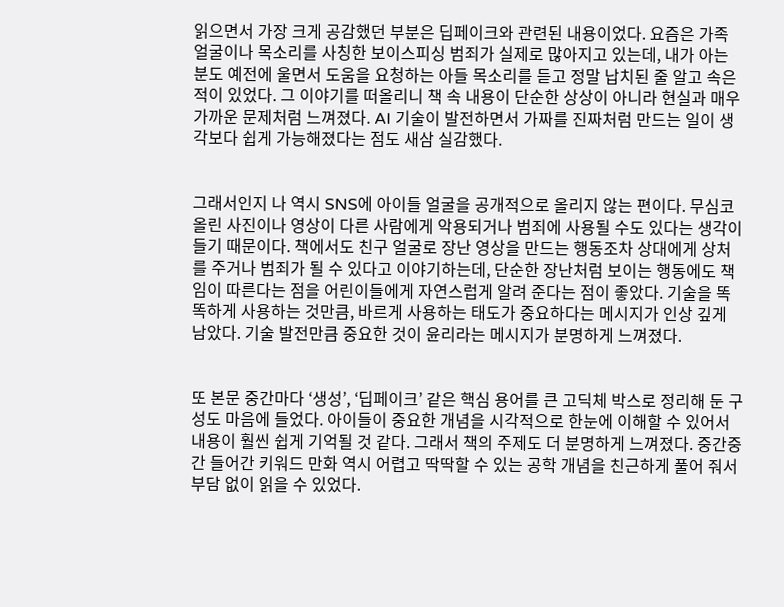읽으면서 가장 크게 공감했던 부분은 딥페이크와 관련된 내용이었다. 요즘은 가족 얼굴이나 목소리를 사칭한 보이스피싱 범죄가 실제로 많아지고 있는데, 내가 아는 분도 예전에 울면서 도움을 요청하는 아들 목소리를 듣고 정말 납치된 줄 알고 속은 적이 있었다. 그 이야기를 떠올리니 책 속 내용이 단순한 상상이 아니라 현실과 매우 가까운 문제처럼 느껴졌다. AI 기술이 발전하면서 가짜를 진짜처럼 만드는 일이 생각보다 쉽게 가능해졌다는 점도 새삼 실감했다.


그래서인지 나 역시 SNS에 아이들 얼굴을 공개적으로 올리지 않는 편이다. 무심코 올린 사진이나 영상이 다른 사람에게 악용되거나 범죄에 사용될 수도 있다는 생각이 들기 때문이다. 책에서도 친구 얼굴로 장난 영상을 만드는 행동조차 상대에게 상처를 주거나 범죄가 될 수 있다고 이야기하는데, 단순한 장난처럼 보이는 행동에도 책임이 따른다는 점을 어린이들에게 자연스럽게 알려 준다는 점이 좋았다. 기술을 똑똑하게 사용하는 것만큼, 바르게 사용하는 태도가 중요하다는 메시지가 인상 깊게 남았다. 기술 발전만큼 중요한 것이 윤리라는 메시지가 분명하게 느껴졌다.


또 본문 중간마다 ‘생성’, ‘딥페이크’ 같은 핵심 용어를 큰 고딕체 박스로 정리해 둔 구성도 마음에 들었다. 아이들이 중요한 개념을 시각적으로 한눈에 이해할 수 있어서 내용이 훨씬 쉽게 기억될 것 같다. 그래서 책의 주제도 더 분명하게 느껴졌다. 중간중간 들어간 키워드 만화 역시 어렵고 딱딱할 수 있는 공학 개념을 친근하게 풀어 줘서 부담 없이 읽을 수 있었다.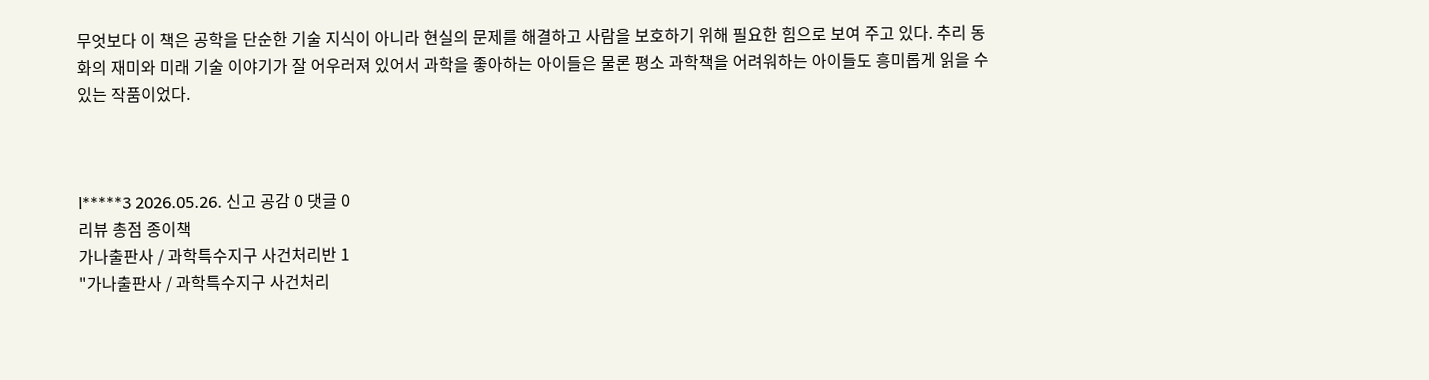무엇보다 이 책은 공학을 단순한 기술 지식이 아니라 현실의 문제를 해결하고 사람을 보호하기 위해 필요한 힘으로 보여 주고 있다. 추리 동화의 재미와 미래 기술 이야기가 잘 어우러져 있어서 과학을 좋아하는 아이들은 물론 평소 과학책을 어려워하는 아이들도 흥미롭게 읽을 수 있는 작품이었다.



l*****3 2026.05.26. 신고 공감 0 댓글 0
리뷰 총점 종이책
가나출판사 / 과학특수지구 사건처리반 1
"가나출판사 / 과학특수지구 사건처리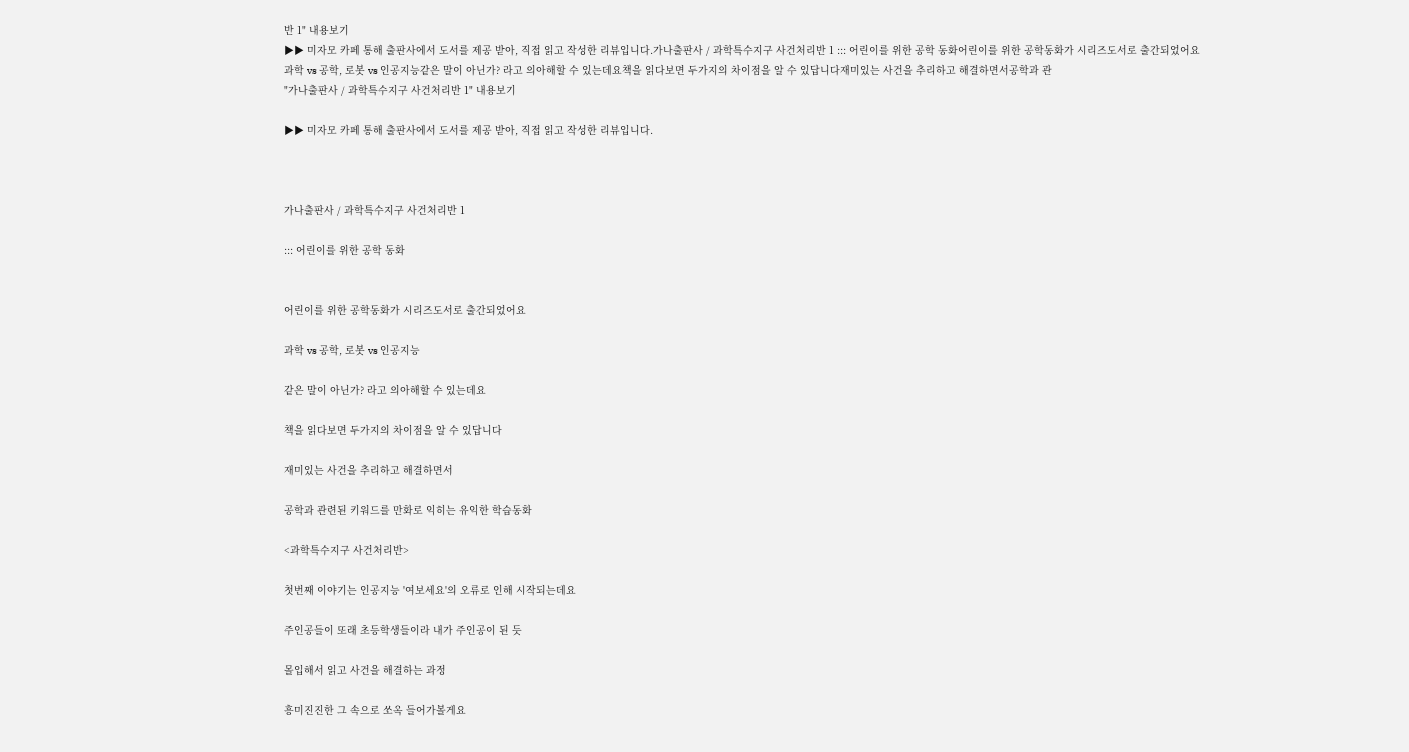반 1" 내용보기
▶▶ 미자모 카페 통해 출판사에서 도서를 제공 받아, 직접 읽고 작성한 리뷰입니다.가나출판사 / 과학특수지구 사건처리반 1 ::: 어린이를 위한 공학 동화어린이를 위한 공학동화가 시리즈도서로 출간되었어요과학 vs 공학, 로봇 vs 인공지능같은 말이 아닌가? 라고 의아해할 수 있는데요책을 읽다보면 두가지의 차이점을 알 수 있답니다재미있는 사건을 추리하고 해결하면서공학과 관
"가나출판사 / 과학특수지구 사건처리반 1" 내용보기

▶▶ 미자모 카페 통해 출판사에서 도서를 제공 받아, 직접 읽고 작성한 리뷰입니다.



가나출판사 / 과학특수지구 사건처리반 1

::: 어린이를 위한 공학 동화


어린이를 위한 공학동화가 시리즈도서로 출간되었어요

과학 vs 공학, 로봇 vs 인공지능

같은 말이 아닌가? 라고 의아해할 수 있는데요

책을 읽다보면 두가지의 차이점을 알 수 있답니다

재미있는 사건을 추리하고 해결하면서

공학과 관련된 키워드를 만화로 익히는 유익한 학습동화

<과학특수지구 사건처리반>

첫번째 이야기는 인공지능 '여보세요'의 오류로 인해 시작되는데요

주인공들이 또래 초등학생들이라 내가 주인공이 된 듯

몰입해서 읽고 사건을 해결하는 과정

흥미진진한 그 속으로 쏘옥 들어가볼게요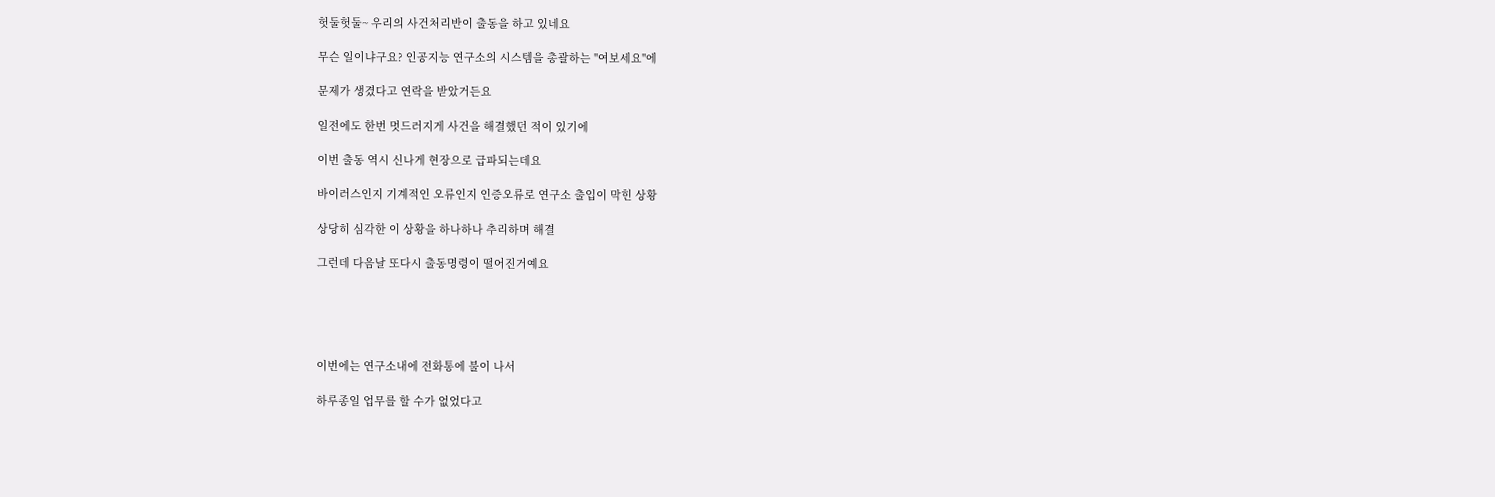헛둘헛둘~ 우리의 사건처리반이 출동을 하고 있네요

무슨 일이냐구요? 인공지능 연구소의 시스템을 총괄하는 "여보세요"에

문제가 생겼다고 연락을 받았거든요

일전에도 한번 멋드러지게 사건을 해결했던 적이 있기에

이번 출동 역시 신나게 현장으로 급파되는데요

바이러스인지 기계적인 오류인지 인증오류로 연구소 출입이 막힌 상황

상당히 심각한 이 상황을 하나하나 추리하며 해결

그런데 다음날 또다시 출동명령이 떨어진거예요





이번에는 연구소내에 전화통에 불이 나서

하루종일 업무를 할 수가 없었다고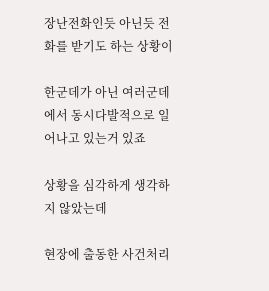장난전화인듯 아닌듯 전화를 받기도 하는 상황이

한군데가 아닌 여러군데에서 동시다발적으로 일어나고 있는거 있죠

상황을 심각하게 생각하지 않았는데

현장에 출동한 사건처리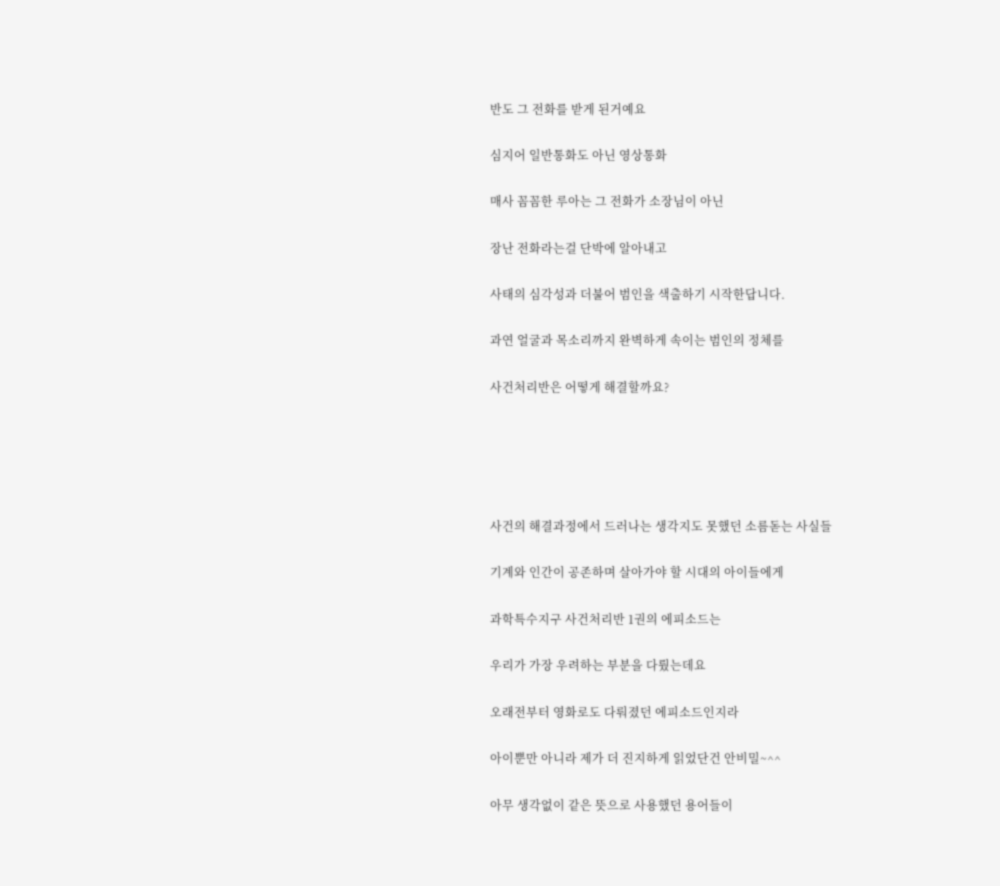반도 그 전화를 받게 된거예요

심지어 일반통화도 아닌 영상통화

매사 꼼꼼한 루아는 그 전화가 소장님이 아닌

장난 전화라는걸 단박에 알아내고

사태의 심각성과 더불어 범인을 색출하기 시작한답니다.

과연 얼굴과 목소리까지 완벽하게 속이는 범인의 정체를

사건처리반은 어떻게 해결할까요?





사건의 해결과정에서 드러나는 생각지도 못했던 소름돋는 사실들

기계와 인간이 공존하며 살아가야 할 시대의 아이들에게

과학특수지구 사건처리반 1권의 에피소드는

우리가 가장 우려하는 부분을 다뤘는데요

오래전부터 영화로도 다뤄졌던 에피소드인지라

아이뿐만 아니라 제가 더 진지하게 읽었단건 안비밀~^^

아무 생각없이 같은 뜻으로 사용했던 용어들이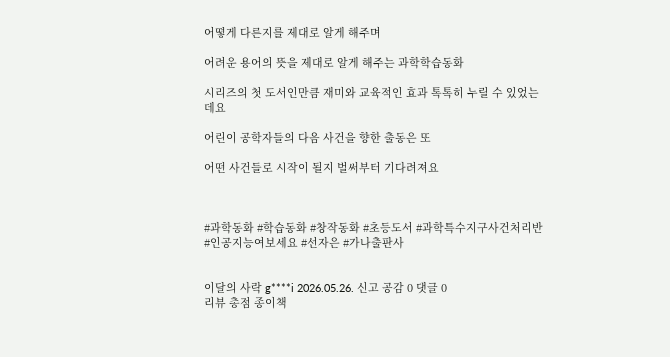어떻게 다른지를 제대로 알게 해주며

어려운 용어의 뜻을 제대로 알게 해주는 과학학습동화

시리즈의 첫 도서인만큼 재미와 교육적인 효과 톡톡히 누릴 수 있었는데요

어린이 공학자들의 다음 사건을 향한 출동은 또

어떤 사건들로 시작이 될지 벌써부터 기다려져요



#과학동화 #학습동화 #창작동화 #초등도서 #과학특수지구사건처리반 #인공지능여보세요 #선자은 #가나출판사


이달의 사락 g****i 2026.05.26. 신고 공감 0 댓글 0
리뷰 총점 종이책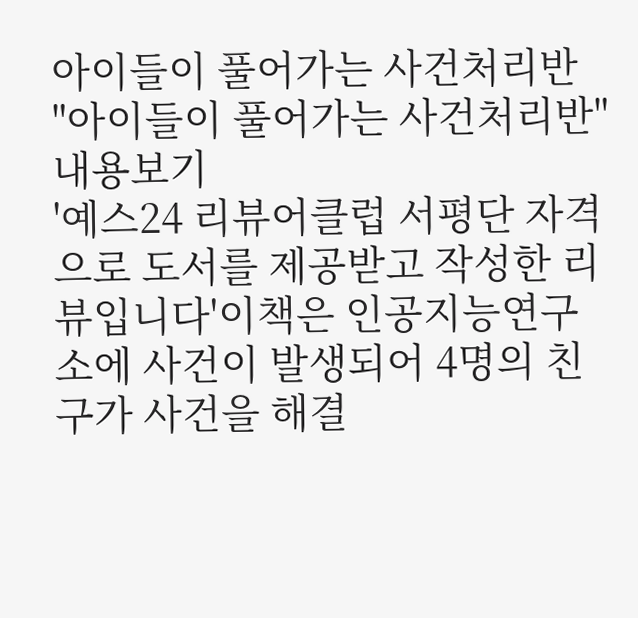아이들이 풀어가는 사건처리반
"아이들이 풀어가는 사건처리반" 내용보기
'예스24 리뷰어클럽 서평단 자격으로 도서를 제공받고 작성한 리뷰입니다'이책은 인공지능연구소에 사건이 발생되어 4명의 친구가 사건을 해결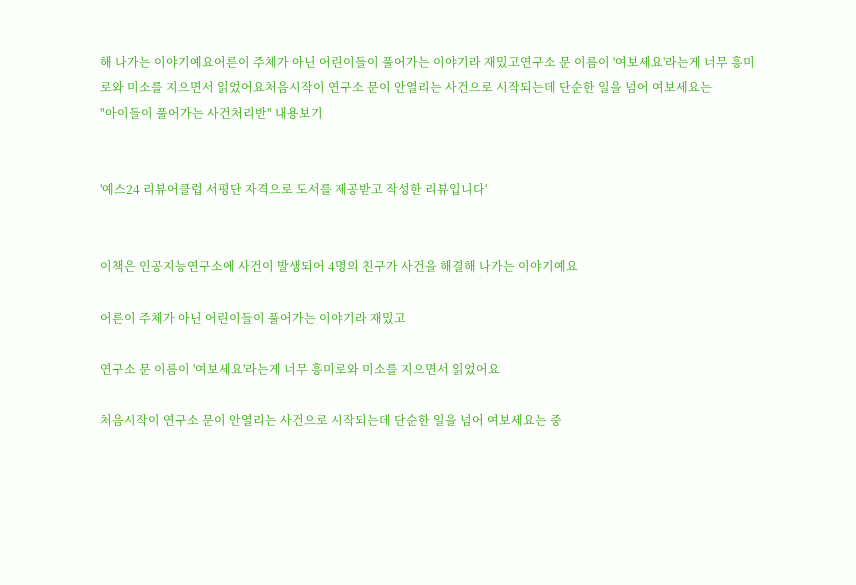해 나가는 이야기예요어른이 주체가 아닌 어린이들이 풀어가는 이야기라 재밌고연구소 문 이름이 '여보세요'라는게 너무 흥미로와 미소를 지으면서 읽었어요처음시작이 연구소 문이 안열리는 사건으로 시작되는데 단순한 일을 넘어 여보세요는
"아이들이 풀어가는 사건처리반" 내용보기


'예스24 리뷰어클럽 서평단 자격으로 도서를 제공받고 작성한 리뷰입니다'


이책은 인공지능연구소에 사건이 발생되어 4명의 친구가 사건을 해결해 나가는 이야기예요

어른이 주체가 아닌 어린이들이 풀어가는 이야기라 재밌고

연구소 문 이름이 '여보세요'라는게 너무 흥미로와 미소를 지으면서 읽었어요

처음시작이 연구소 문이 안열리는 사건으로 시작되는데 단순한 일을 넘어 여보세요는 중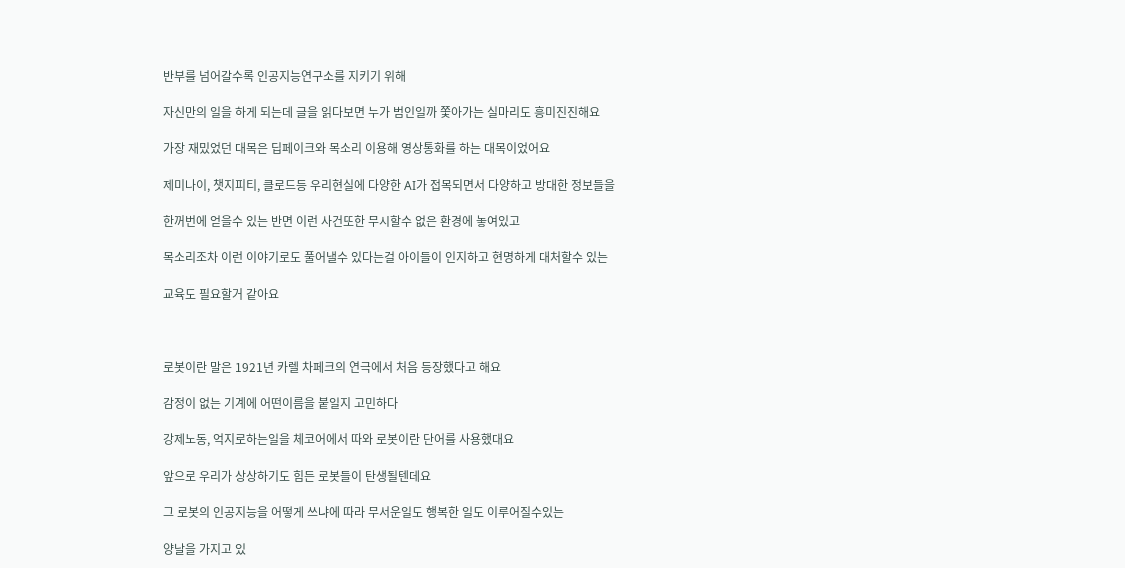반부를 넘어갈수록 인공지능연구소를 지키기 위해

자신만의 일을 하게 되는데 글을 읽다보면 누가 범인일까 쫓아가는 실마리도 흥미진진해요

가장 재밌었던 대목은 딥페이크와 목소리 이용해 영상통화를 하는 대목이었어요

제미나이, 챗지피티, 클로드등 우리현실에 다양한 AI가 접목되면서 다양하고 방대한 정보들을

한꺼번에 얻을수 있는 반면 이런 사건또한 무시할수 없은 환경에 놓여있고

목소리조차 이런 이야기로도 풀어낼수 있다는걸 아이들이 인지하고 현명하게 대처할수 있는

교육도 필요할거 같아요



로봇이란 말은 1921년 카렐 차페크의 연극에서 처음 등장했다고 해요

감정이 없는 기계에 어떤이름을 붙일지 고민하다

강제노동, 억지로하는일을 체코어에서 따와 로봇이란 단어를 사용했대요

앞으로 우리가 상상하기도 힘든 로봇들이 탄생될텐데요

그 로봇의 인공지능을 어떻게 쓰냐에 따라 무서운일도 행복한 일도 이루어질수있는

양날을 가지고 있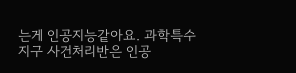는게 인공지능같아요. 과학특수지구 사건처리반은 인공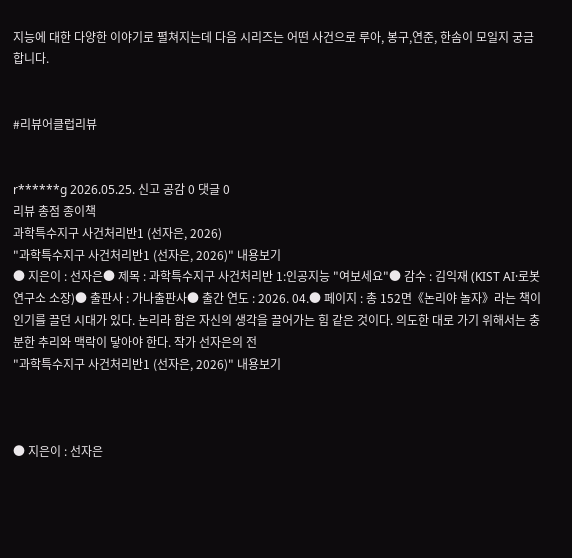지능에 대한 다양한 이야기로 펼쳐지는데 다음 시리즈는 어떤 사건으로 루아, 봉구,연준, 한솜이 모일지 궁금합니다.


#리뷰어클럽리뷰


r******g 2026.05.25. 신고 공감 0 댓글 0
리뷰 총점 종이책
과학특수지구 사건처리반1 (선자은, 2026)
"과학특수지구 사건처리반1 (선자은, 2026)" 내용보기
● 지은이 : 선자은● 제목 : 과학특수지구 사건처리반 1:인공지능 "여보세요"● 감수 : 김익재 (KIST AI·로봇연구소 소장)● 출판사 : 가나출판사● 출간 연도 : 2026. 04.● 페이지 : 총 152면《논리야 놀자》라는 책이 인기를 끌던 시대가 있다. 논리라 함은 자신의 생각을 끌어가는 힘 같은 것이다. 의도한 대로 가기 위해서는 충분한 추리와 맥락이 닿아야 한다. 작가 선자은의 전
"과학특수지구 사건처리반1 (선자은, 2026)" 내용보기



● 지은이 : 선자은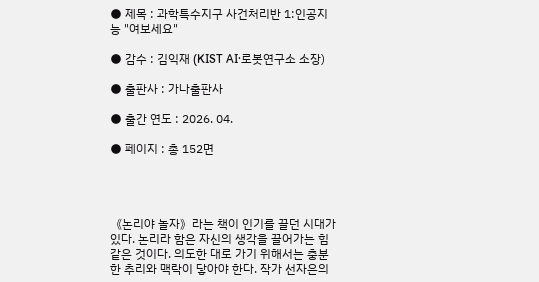● 제목 : 과학특수지구 사건처리반 1:인공지능 "여보세요"

● 감수 : 김익재 (KIST AI·로봇연구소 소장)

● 출판사 : 가나출판사

● 출간 연도 : 2026. 04.

● 페이지 : 총 152면




《논리야 놀자》라는 책이 인기를 끌던 시대가 있다. 논리라 함은 자신의 생각을 끌어가는 힘 같은 것이다. 의도한 대로 가기 위해서는 충분한 추리와 맥락이 닿아야 한다. 작가 선자은의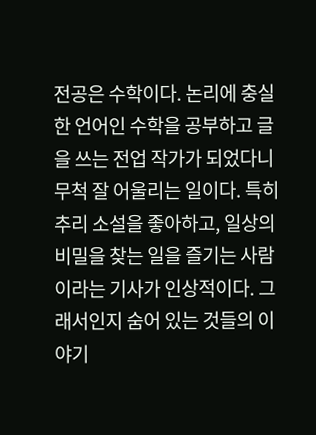전공은 수학이다. 논리에 충실한 언어인 수학을 공부하고 글을 쓰는 전업 작가가 되었다니 무척 잘 어울리는 일이다. 특히 추리 소설을 좋아하고, 일상의 비밀을 찾는 일을 즐기는 사람이라는 기사가 인상적이다. 그래서인지 숨어 있는 것들의 이야기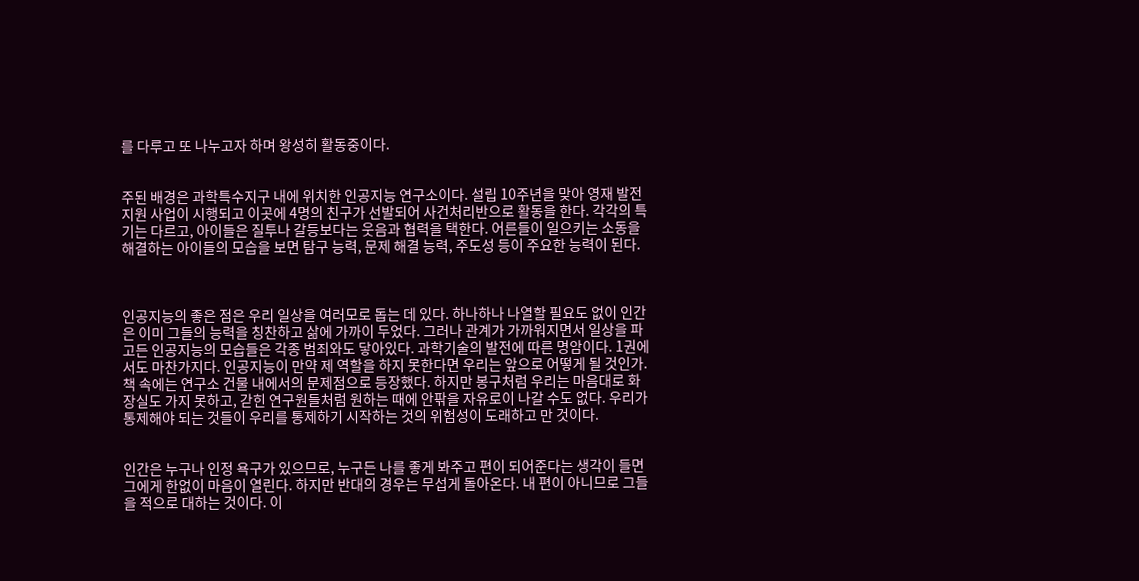를 다루고 또 나누고자 하며 왕성히 활동중이다.


주된 배경은 과학특수지구 내에 위치한 인공지능 연구소이다. 설립 10주년을 맞아 영재 발전 지원 사업이 시행되고 이곳에 4명의 친구가 선발되어 사건처리반으로 활동을 한다. 각각의 특기는 다르고, 아이들은 질투나 갈등보다는 웃음과 협력을 택한다. 어른들이 일으키는 소동을 해결하는 아이들의 모습을 보면 탐구 능력, 문제 해결 능력, 주도성 등이 주요한 능력이 된다.



인공지능의 좋은 점은 우리 일상을 여러모로 돕는 데 있다. 하나하나 나열할 필요도 없이 인간은 이미 그들의 능력을 칭찬하고 삶에 가까이 두었다. 그러나 관계가 가까워지면서 일상을 파고든 인공지능의 모습들은 각종 범죄와도 닿아있다. 과학기술의 발전에 따른 명암이다. 1권에서도 마찬가지다. 인공지능이 만약 제 역할을 하지 못한다면 우리는 앞으로 어떻게 될 것인가. 책 속에는 연구소 건물 내에서의 문제점으로 등장했다. 하지만 봉구처럼 우리는 마음대로 화장실도 가지 못하고, 갇힌 연구원들처럼 원하는 때에 안팎을 자유로이 나갈 수도 없다. 우리가 통제해야 되는 것들이 우리를 통제하기 시작하는 것의 위험성이 도래하고 만 것이다.


인간은 누구나 인정 욕구가 있으므로, 누구든 나를 좋게 봐주고 편이 되어준다는 생각이 들면 그에게 한없이 마음이 열린다. 하지만 반대의 경우는 무섭게 돌아온다. 내 편이 아니므로 그들을 적으로 대하는 것이다. 이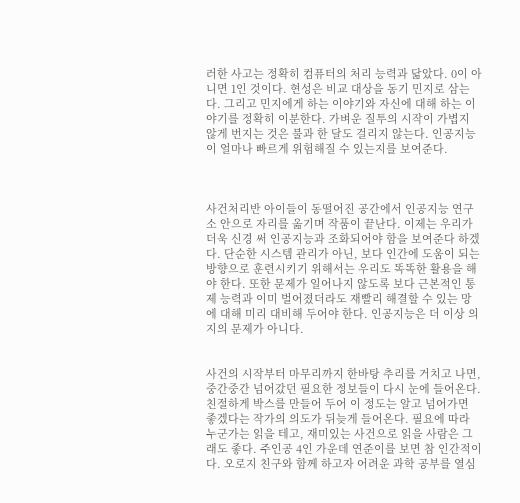러한 사고는 정확히 컴퓨터의 처리 능력과 닮았다. 0이 아니면 1인 것이다. 현성은 비교 대상을 동기 민지로 삼는다. 그리고 민지에게 하는 이야기와 자신에 대해 하는 이야기를 정확히 이분한다. 가벼운 질투의 시작이 가볍지 않게 번지는 것은 불과 한 달도 걸리지 않는다. 인공지능이 얼마나 빠르게 위험해질 수 있는지를 보여준다.



사건처리반 아이들이 동떨어진 공간에서 인공지능 연구소 안으로 자리를 옮기며 작품이 끝난다. 이제는 우리가 더욱 신경 써 인공지능과 조화되어야 함을 보여준다 하겠다. 단순한 시스템 관리가 아닌, 보다 인간에 도움이 되는 방향으로 훈련시키기 위해서는 우리도 똑똑한 활용을 해야 한다. 또한 문제가 일어나지 않도록 보다 근본적인 통제 능력과 이미 벌어졌더라도 재빨리 해결할 수 있는 망에 대해 미리 대비해 두어야 한다. 인공지능은 더 이상 의지의 문제가 아니다.


사건의 시작부터 마무리까지 한바탕 추리를 거치고 나면, 중간중간 넘어갔던 필요한 정보들이 다시 눈에 들어온다. 친절하게 박스를 만들어 두어 이 정도는 알고 넘어가면 좋겠다는 작가의 의도가 뒤늦게 들어온다. 필요에 따라 누군가는 읽을 테고, 재미있는 사건으로 읽을 사람은 그래도 좋다. 주인공 4인 가운데 연준이를 보면 참 인간적이다. 오로지 친구와 함께 하고자 어려운 과학 공부를 열심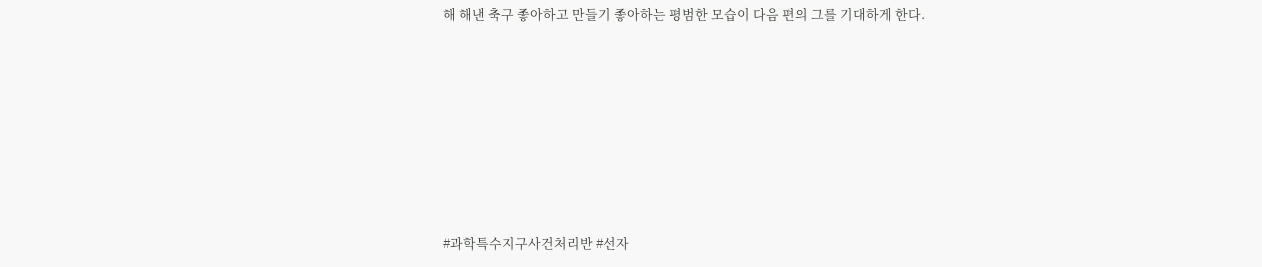해 해낸 축구 좋아하고 만들기 좋아하는 평범한 모습이 다음 편의 그를 기대하게 한다.










#과학특수지구사건처리반 #선자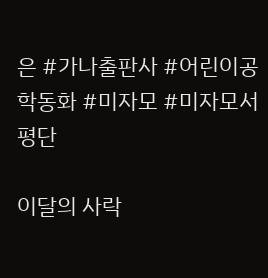은 #가나출판사 #어린이공학동화 #미자모 #미자모서평단

이달의 사락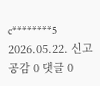c********5 2026.05.22. 신고 공감 0 댓글 0